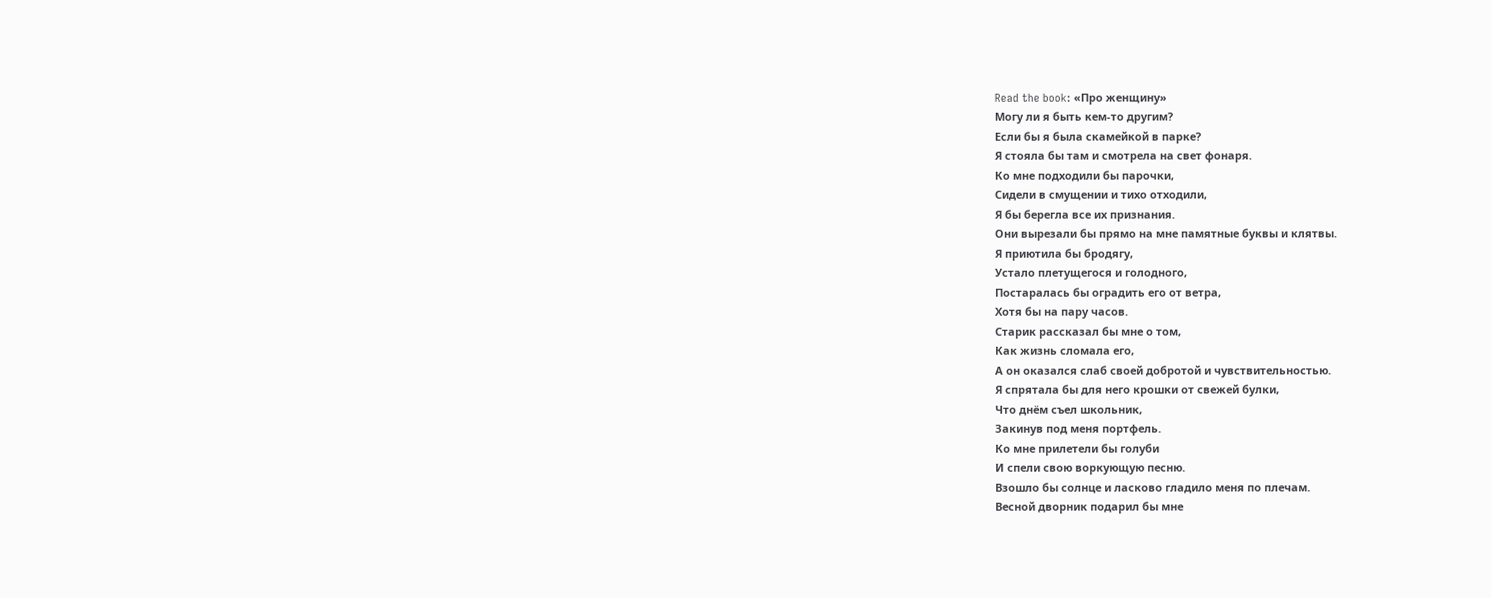Read the book: «Про женщину»
Могу ли я быть кем-то другим?
Если бы я была скамейкой в парке?
Я стояла бы там и смотрела на свет фонаря.
Ко мне подходили бы парочки,
Сидели в смущении и тихо отходили,
Я бы берегла все их признания.
Они вырезали бы прямо на мне памятные буквы и клятвы.
Я приютила бы бродягу,
Устало плетущегося и голодного,
Постаралась бы оградить его от ветра,
Хотя бы на пару часов.
Старик рассказал бы мне о том,
Как жизнь сломала его,
А он оказался слаб своей добротой и чувствительностью.
Я спрятала бы для него крошки от свежей булки,
Что днём съел школьник,
Закинув под меня портфель.
Ко мне прилетели бы голуби
И спели свою воркующую песню.
Взошло бы солнце и ласково гладило меня по плечам.
Весной дворник подарил бы мне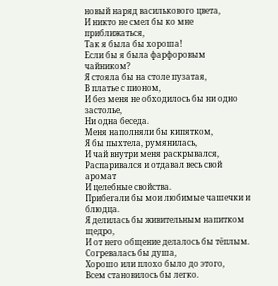новый наряд василькового цвета,
И никто не смел бы ко мне приближаться,
Так я была бы хороша!
Если бы я была фарфоровым чайником?
Я стояла бы на столе пузатая,
В платье с пионом,
И без меня не обходилось бы ни одно застолье,
Ни одна беседа.
Меня наполняли бы кипятком,
Я бы пыхтела, румянилась,
И чай внутри меня раскрывался,
Распаривался и отдавал весь свой аромат
И целебные свойства.
Прибегали бы мои любимые чашечки и блюдца.
Я делилась бы живительным напитком щедро,
И от него общение делалось бы тёплым.
Согревалась бы душа,
Хорошо или плохо было до этого,
Всем становилось бы легко.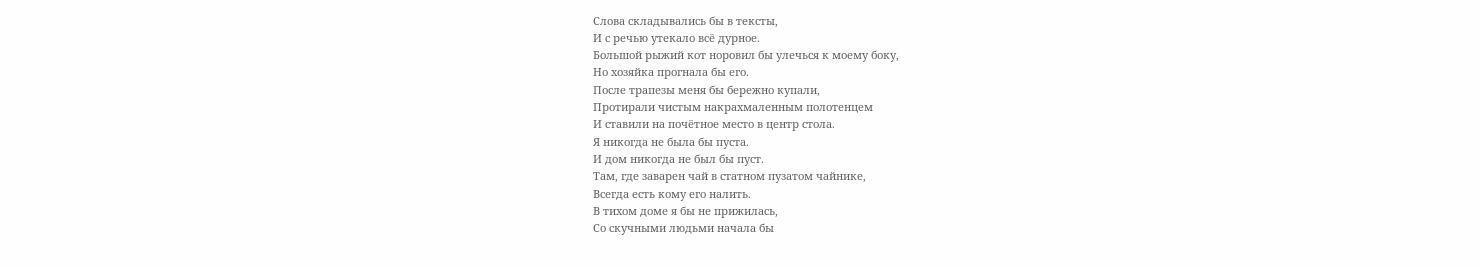Слова складывались бы в тексты,
И с речью утекало всё дурное.
Большой рыжий кот норовил бы улечься к моему боку,
Но хозяйка прогнала бы его.
После трапезы меня бы бережно купали,
Протирали чистым накрахмаленным полотенцем
И ставили на почётное место в центр стола.
Я никогда не была бы пуста.
И дом никогда не был бы пуст.
Там, где заварен чай в статном пузатом чайнике,
Всегда есть кому его налить.
В тихом доме я бы не прижилась,
Со скучными людьми начала бы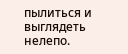пылиться и выглядеть нелепо.